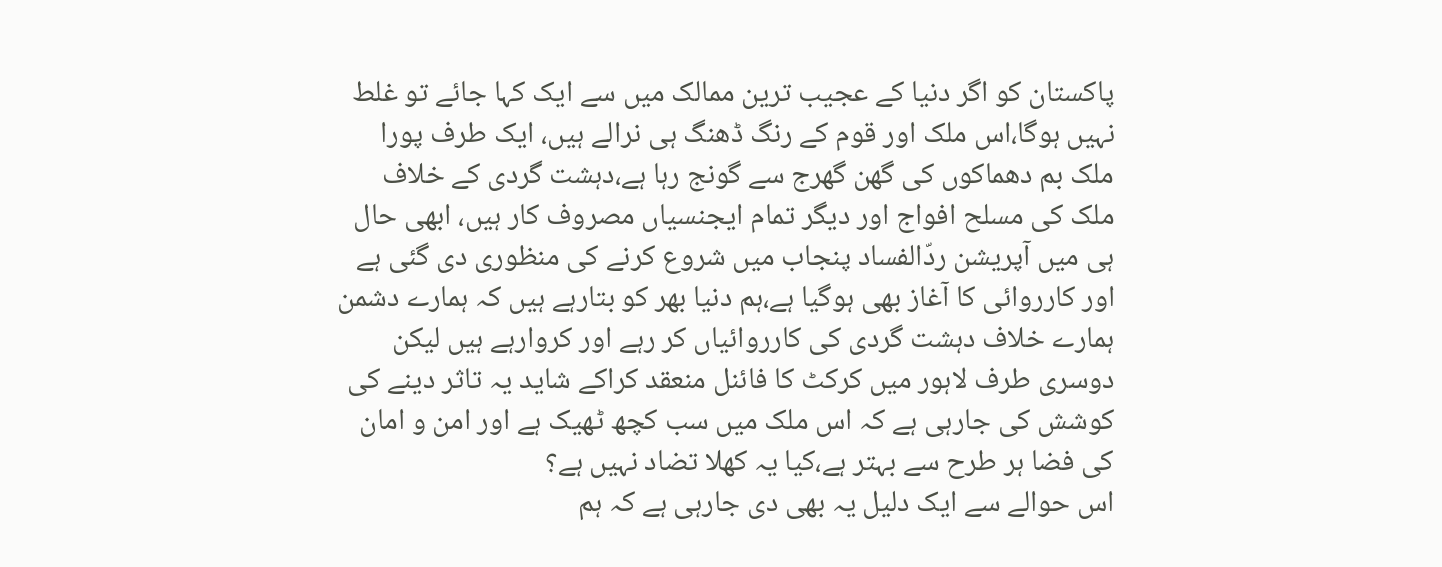پاکستان کو اگر دنیا کے عجیب ترین ممالک میں سے ایک کہا جائے تو غلط نہیں ہوگا،اس ملک اور قوم کے رنگ ڈھنگ ہی نرالے ہیں، ایک طرف پورا ملک بم دھماکوں کی گھن گھرج سے گونج رہا ہے،دہشت گردی کے خلاف ملک کی مسلح افواج اور دیگر تمام ایجنسیاں مصروف کار ہیں، ابھی حال ہی میں آپریشن ردّالفساد پنجاب میں شروع کرنے کی منظوری دی گئی ہے اور کارروائی کا آغاز بھی ہوگیا ہے،ہم دنیا بھر کو بتارہے ہیں کہ ہمارے دشمن ہمارے خلاف دہشت گردی کی کارروائیاں کر رہے اور کروارہے ہیں لیکن دوسری طرف لاہور میں کرکٹ کا فائنل منعقد کراکے شاید یہ تاثر دینے کی کوشش کی جارہی ہے کہ اس ملک میں سب کچھ ٹھیک ہے اور امن و امان کی فضا ہر طرح سے بہتر ہے،کیا یہ کھلا تضاد نہیں ہے؟
اس حوالے سے ایک دلیل یہ بھی دی جارہی ہے کہ ہم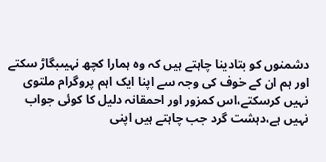دشمنوں کو بتادینا چاہتے ہیں کہ وہ ہمارا کچھ نہیںبگاڑ سکتے اور ہم ان کے خوف کی وجہ سے اپنا ایک اہم پروگرام ملتوی نہیں کرسکتے،اس کمزور اور احمقانہ دلیل کا کوئی جواب نہیں ہے،دہشت گرد جب چاہتے ہیں اپنی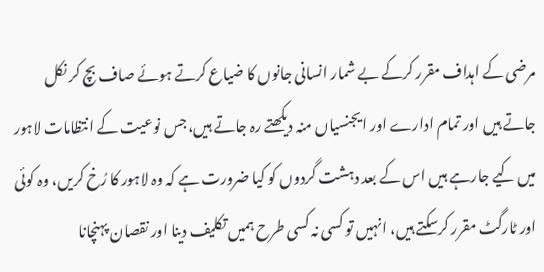مرضی کے اہداف مقرر کرکے بے شمار انسانی جانوں کا ضیاع کرتے ہوئے صاف بچ کر نکل جاتے ہیں اور تمام ادارے اور ایجنسیاں منہ دیکھتے رہ جاتے ہیں،جس نوعیت کے انتظامات لاہور میں کیے جارہے ہیں اس کے بعد دہشت گردوں کو کیا ضرورت ہے کہ وہ لاہور کا رُخ کریں، وہ کوئی اور ٹارگٹ مقرر کرسکتے ہیں، انہیں تو کسی نہ کسی طرح ہمیں تکلیف دینا اور نقصان پہنچانا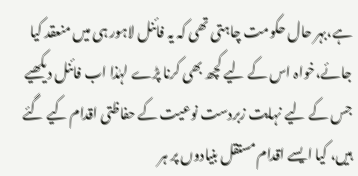ہے،بہر حال حکومت چاہتی تھی کہ یہ فائنل لاہور ہی میں منعقد کیا جائے،خواہ اس کے لیے کچھ بھی کرنا پڑے لہٰذا اب فائنل دیکھیے جس کے لیے نہایت زبردست نوعیت کے حفاظتی اقدام کیے گئے ہیں، کیا ایسے اقدام مستقل بنیادوں پر ہر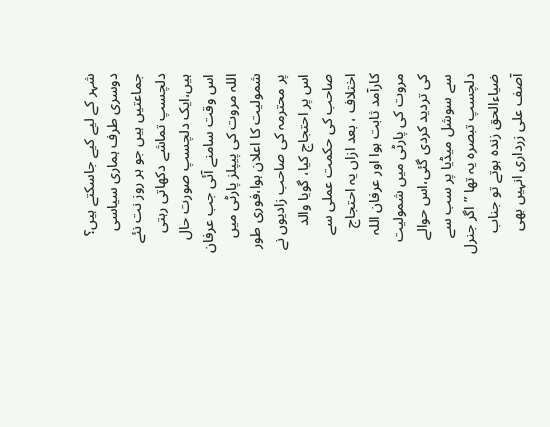شہر کے لیے کیے جاسکتے ہیں؟
دوسری طرف ہماری سیاسی جماعتیں ہیں جو ہر روز نت نئے دلچسپ تماشے دکھاتی رہتی ہیں،ایک دلچسپ صورت حال اس وقت سامنے آئی جب عرفان اللہ مروت کی پیپلز پارٹی میں شمولیت کا اعلان ہوا،فوری طور پر محترمہ کی صاحب زادیوں نے اس پر احتجاج کیا، گویا والد صاحب کی حکمت عملی سے اختلاف ، بعد ازاں یہ احتجاج کارآمد ثابت ہوا اور عرفان اللہ مروت کی پارٹی میں شمولیت کی تردید کردی گئی،اس حوالے سے سوشل میڈیا پر سب سے دلچسپ تبصرہ یہ تھا ”اگر جنرل ضیاءالحق زندہ ہوتے تو جناب آصف علی زرداری انہیں بھی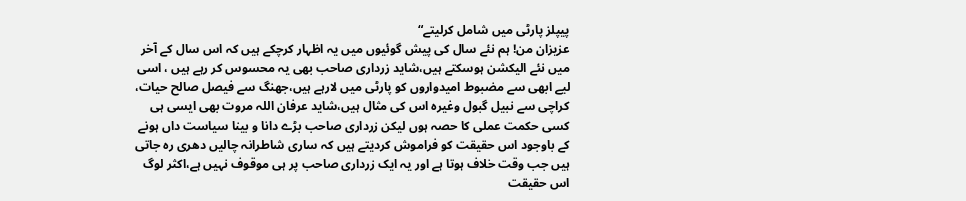پیپلز پارٹی میں شامل کرلیتے“
عزیزان من! ہم نئے سال کی پیش گوئیوں میں یہ اظہار کرچکے ہیں کہ اس سال کے آخر میں نئے الیکشن ہوسکتے ہیں،شاید زرداری صاحب بھی یہ محسوس کر رہے ہیں ، اسی لیے ابھی سے مضبوط امیدواروں کو پارٹی میں لارہے ہیں،جھنگ سے فیصل صالح حیات، کراچی سے نبیل گبول وغیرہ اس کی مثال ہیں،شاید عرفان اللہ مروت بھی ایسی ہی کسی حکمت عملی کا حصہ ہوں لیکن زرداری صاحب بڑے دانا و بینا سیاست داں ہونے کے باوجود اس حقیقت کو فراموش کردیتے ہیں کہ ساری شاطرانہ چالیں دھری رہ جاتی ہیں جب وقت خلاف ہوتا ہے اور یہ ایک زرداری صاحب پر ہی موقوف نہیں ہے،اکثر لوگ اس حقیقت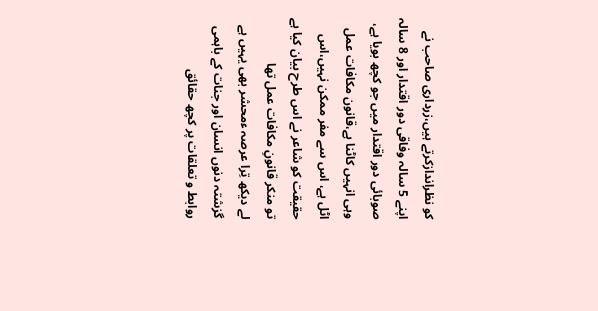کو نظراندازکرتے ہیں،زرداری صاحب نے اپنے 5 سالہ وفاقی دور اقتدار اور 8 سالہ صوبائی دور اقتدار میں جو کچھ بویا ہے، وہی انہیں کاٹنا ہے،قانون مکافات عمل اٹل ہے، اس سے مفر ممکن نہیں،اس حقیقت کو شاعر نے اس طرح بیان کیا ہے
تو منکر قانونِ مکافات عمل تھا
لے دیکھ تِرا عرصہ ءمحشر بھی یہیں ہے
گزشتہ دنوں انسان اور جنات کے باہمی روابط و تعلقات پر کچھ حقائق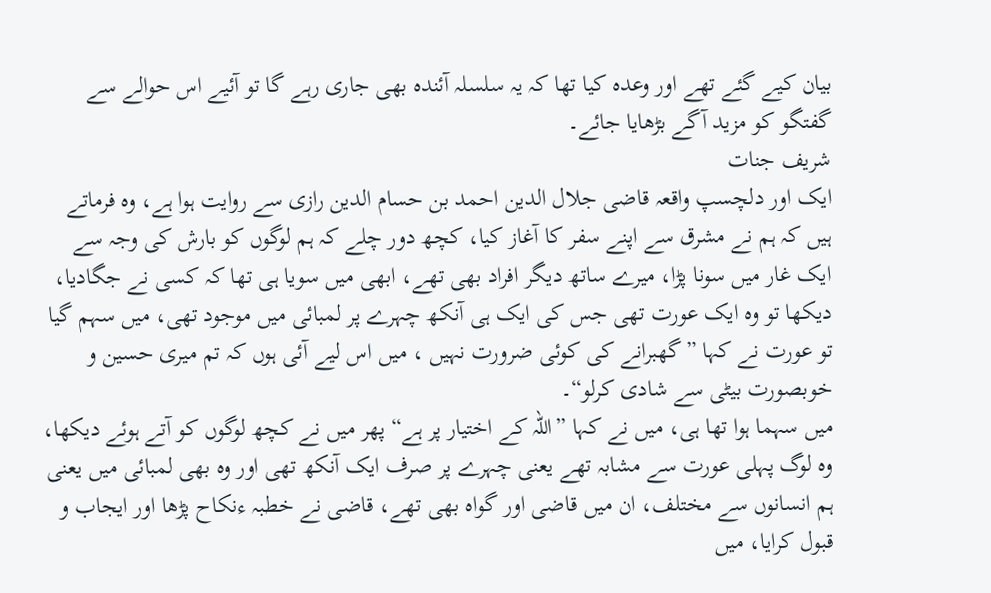بیان کیے گئے تھے اور وعدہ کیا تھا کہ یہ سلسلہ آئندہ بھی جاری رہے گا تو آئیے اس حوالے سے گفتگو کو مزید آگے بڑھایا جائے۔
شریف جنات
ایک اور دلچسپ واقعہ قاضی جلال الدین احمد بن حسام الدین رازی سے روایت ہوا ہے، وہ فرماتے ہیں کہ ہم نے مشرق سے اپنے سفر کا آغاز کیا، کچھ دور چلے کہ ہم لوگوں کو بارش کی وجہ سے ایک غار میں سونا پڑا، میرے ساتھ دیگر افراد بھی تھے، ابھی میں سویا ہی تھا کہ کسی نے جگادیا، دیکھا تو وہ ایک عورت تھی جس کی ایک ہی آنکھ چہرے پر لمبائی میں موجود تھی، میں سہم گیا تو عورت نے کہا ”گھبرانے کی کوئی ضرورت نہیں ، میں اس لیے آئی ہوں کہ تم میری حسین و خوبصورت بیٹی سے شادی کرلو“۔
میں سہما ہوا تھا ہی، میں نے کہا ”اللہ کے اختیار پر ہے“ پھر میں نے کچھ لوگوں کو آتے ہوئے دیکھا، وہ لوگ پہلی عورت سے مشابہ تھے یعنی چہرے پر صرف ایک آنکھ تھی اور وہ بھی لمبائی میں یعنی ہم انسانوں سے مختلف، ان میں قاضی اور گواہ بھی تھے، قاضی نے خطبہ ءنکاح پڑھا اور ایجاب و قبول کرایا، میں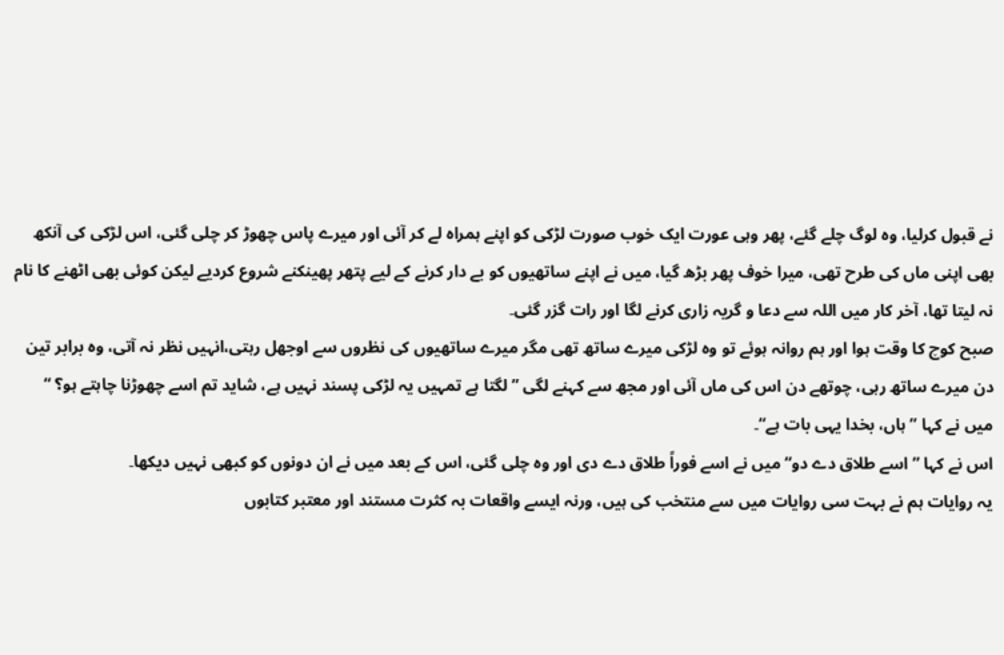نے قبول کرلیا، وہ لوگ چلے گئے، پھر وہی عورت ایک خوب صورت لڑکی کو اپنے ہمراہ لے کر آئی اور میرے پاس چھوڑ کر چلی گئی، اس لڑکی کی آنکھ بھی اپنی ماں کی طرح تھی، میرا خوف پھر بڑھ گیا، میں نے اپنے ساتھیوں کو بے دار کرنے کے لیے پتھر پھینکنے شروع کردیے لیکن کوئی بھی اٹھنے کا نام نہ لیتا تھا، آخر کار میں اللہ سے دعا و گریہ زاری کرنے لگا اور رات گزر گئی۔
صبح کوچ کا وقت ہوا اور ہم روانہ ہوئے تو وہ لڑکی میرے ساتھ تھی مگر میرے ساتھیوں کی نظروں سے اوجھل رہتی،انہیں نظر نہ آتی، وہ برابر تین دن میرے ساتھ رہی، چوتھے دن اس کی ماں آئی اور مجھ سے کہنے لگی ”لگتا ہے تمہیں یہ لڑکی پسند نہیں ہے، شاید تم اسے چھوڑنا چاہتے ہو؟ “
میں نے کہا ”ہاں، بخدا یہی بات ہے“۔
اس نے کہا ”اسے طلاق دے دو“ میں نے اسے فوراً طلاق دے دی اور وہ چلی گئی، اس کے بعد میں نے ان دونوں کو کبھی نہیں دیکھا۔
یہ روایات ہم نے بہت سی روایات میں سے منتخب کی ہیں، ورنہ ایسے واقعات بہ کثرت مستند اور معتبر کتابوں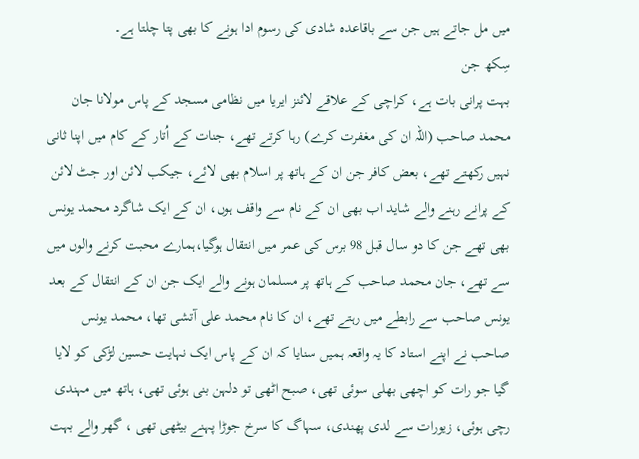میں مل جاتے ہیں جن سے باقاعدہ شادی کی رسوم ادا ہونے کا بھی پتا چلتا ہے۔
سِکھ جن
بہت پرانی بات ہے، کراچی کے علاقے لائنز ایریا میں نظامی مسجد کے پاس مولانا جان محمد صاحب (اللہ ان کی مغفرت کرے) رہا کرتے تھے، جنات کے اُتار کے کام میں اپنا ثانی نہیں رکھتے تھے، بعض کافر جن ان کے ہاتھ پر اسلام بھی لائے، جیکب لائن اور جٹ لائن کے پرانے رہنے والے شاید اب بھی ان کے نام سے واقف ہوں، ان کے ایک شاگرد محمد یونس بھی تھے جن کا دو سال قبل 98 برس کی عمر میں انتقال ہوگیا،ہمارے محبت کرنے والوں میں سے تھے، جان محمد صاحب کے ہاتھ پر مسلمان ہونے والے ایک جن ان کے انتقال کے بعد یونس صاحب سے رابطے میں رہتے تھے، ان کا نام محمد علی آتشی تھا، محمد یونس صاحب نے اپنے استاد کا یہ واقعہ ہمیں سنایا کہ ان کے پاس ایک نہایت حسین لڑکی کو لایا گیا جو رات کو اچھی بھلی سوئی تھی، صبح اٹھی تو دلہن بنی ہوئی تھی، ہاتھ میں مہندی رچی ہوئی، زیورات سے لدی پھندی، سہاگ کا سرخ جوڑا پہنے بیٹھی تھی ، گھر والے بہت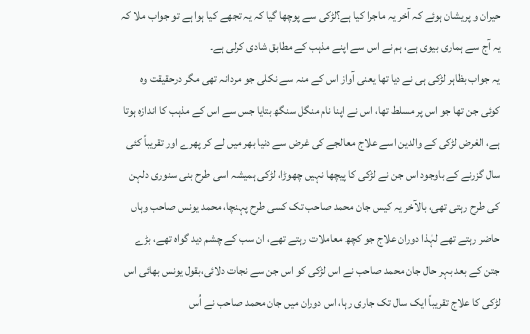حیران و پریشان ہوئے کہ آخر یہ ماجرا کیا ہے؟لڑکی سے پوچھا گیا کہ یہ تجھے کیا ہوا ہے تو جواب ملا کہ یہ آج سے ہماری بیوی ہے، ہم نے اس سے اپنے مذہب کے مطابق شادی کرلی ہے۔
یہ جواب بظاہر لڑکی ہی نے دیا تھا یعنی آواز اس کے منہ سے نکلی جو مردانہ تھی مگر درحقیقت وہ کوئی جن تھا جو اس پر مسلط تھا، اس نے اپنا نام منگل سنگھ بتایا جس سے اس کے مذہب کا اندازہ ہوتا ہے، الغرض لڑکی کے والدین اسے علاج معالجے کی غرض سے دنیا بھر میں لے کر پھرے اور تقریباً کئی سال گزرنے کے باوجود اس جن نے لڑکی کا پیچھا نہیں چھوڑا، لڑکی ہمیشہ اسی طرح بنی سنوری دلہن کی طرح رہتی تھی، بالآخر یہ کیس جان محمد صاحب تک کسی طرح پہنچا، محمد یونس صاحب وہاں حاضر رہتے تھے لہٰذا دوران علاج جو کچھ معاملات رہتے تھے، ان سب کے چشم دید گواہ تھے، بڑے جتن کے بعد بہر حال جان محمد صاحب نے اس لڑکی کو اس جن سے نجات دلائی،بقول یونس بھائی اس لڑکی کا علاج تقریباً ایک سال تک جاری رہا، اس دوران میں جان محمد صاحب نے اُس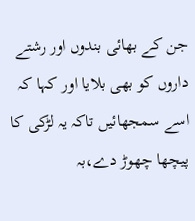جن کے بھائی بندوں اور رشتے داروں کو بھی بلایا اور کہا کہ اسے سمجھائیں تاکہ یہ لڑکی کا پیچھا چھوڑ دے،بہ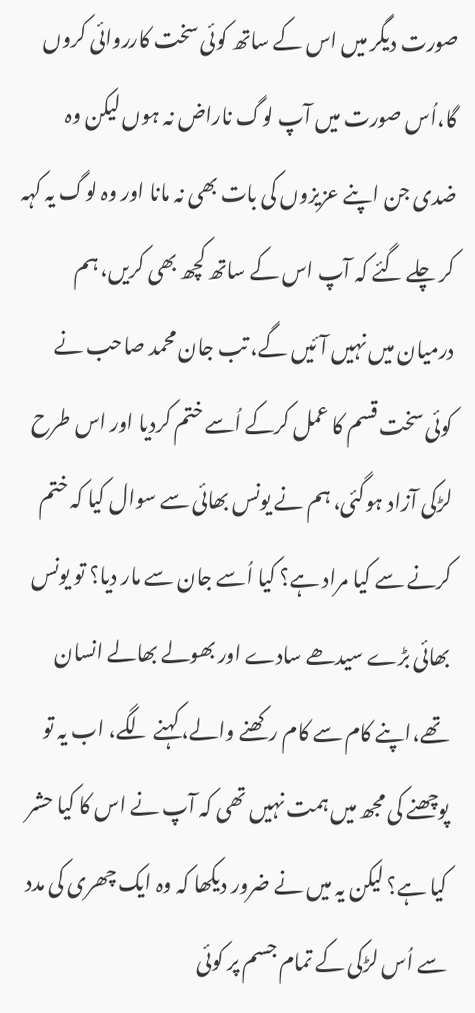صورت دیگر میں اس کے ساتھ کوئی سخت کارروائی کروں گا،اُس صورت میں آپ لوگ ناراض نہ ہوں لیکن وہ ضدی جن اپنے عزیزوں کی بات بھی نہ مانا اور وہ لوگ یہ کہہ کر چلے گئے کہ آپ اس کے ساتھ کچھ بھی کریں، ہم درمیان میں نہیں آئیں گے، تب جان محمد صاحب نے کوئی سخت قسم کا عمل کرکے اُسے ختم کردیا اور اس طرح لڑکی آزاد ہوگئی، ہم نے یونس بھائی سے سوال کیا کہ ختم کرنے سے کیا مراد ہے؟ کیا اُسے جان سے مار دیا؟ تو یونس بھائی بڑے سیدھے سادے اور بھولے بھالے انسان تھے،اپنے کام سے کام رکھنے والے، کہنے لگے، اب یہ تو پوچھنے کی مجھ میں ہمت نہیں تھی کہ آپ نے اس کا کیا حشر کیا ہے؟ لیکن یہ میں نے ضرور دیکھا کہ وہ ایک چھری کی مدد سے اُس لڑکی کے تمام جسم پر کوئی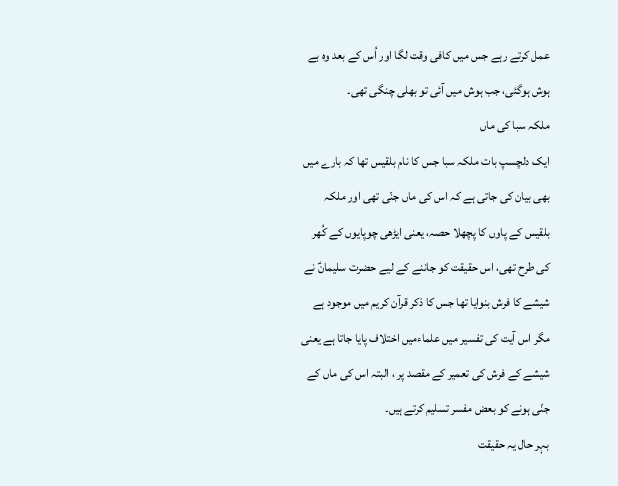عمل کرتے رہے جس میں کافی وقت لگا اور اُس کے بعد وہ بے ہوش ہوگئی، جب ہوش میں آئی تو بھلی چنگی تھی۔
ملکہ سبا کی ماں
ایک دلچسپ بات ملکہ سبا جس کا نام بلقیس تھا کہ بارے میں بھی بیان کی جاتی ہے کہ اس کی ماں جنّی تھی اور ملکہ بلقیس کے پاوں کا پچھلا حصہ، یعنی ایڑھی چوپایوں کے کُھر کی طرح تھی، اس حقیقت کو جاننے کے لیے حضرت سلیمانؑ نے شیشے کا فرش بنوایا تھا جس کا ذکر قرآن کریم میں موجود ہے مگر اس آیت کی تفسیر میں علماءمیں اختلاف پایا جاتا ہے یعنی شیشے کے فرش کی تعمیر کے مقصد پر ، البتہ اس کی ماں کے جنّی ہونے کو بعض مفسر تسلیم کرتے ہیں۔
بہر حال یہ حقیقت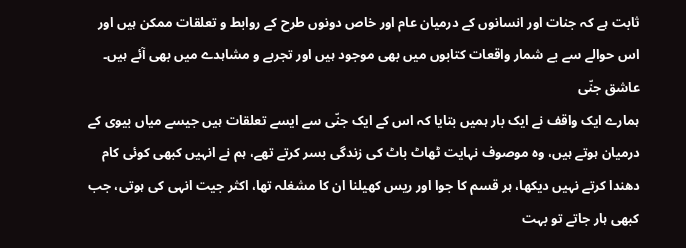ثابت ہے کہ جنات اور انسانوں کے درمیان عام اور خاص دونوں طرح کے روابط و تعلقات ممکن ہیں اور اس حوالے سے بے شمار واقعات کتابوں میں بھی موجود ہیں اور تجربے و مشاہدے میں بھی آئے ہیں۔
عاشق جنّی
ہمارے ایک واقف نے ایک بار ہمیں بتایا کہ اس کے ایک جنّی سے ایسے تعلقات ہیں جیسے میاں بیوی کے درمیان ہوتے ہیں، وہ موصوف نہایت ٹھاٹ باٹ کی زندگی بسر کرتے تھے، ہم نے انہیں کبھی کوئی کام دھندا کرتے نہیں دیکھا، ہر قسم کا جوا اور ریس کھیلنا ان کا مشغلہ تھا، اکثر جیت انہی کی ہوتی، جب کبھی ہار جاتے تو بہت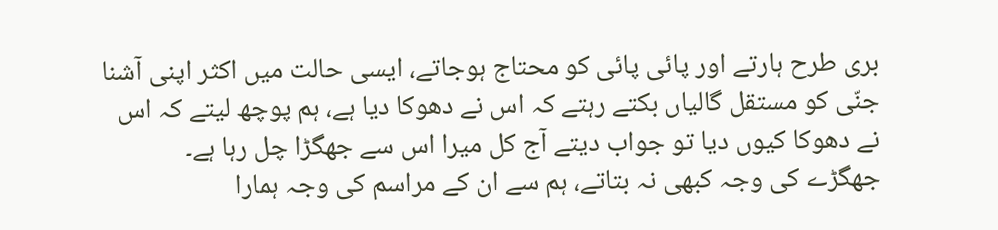بری طرح ہارتے اور پائی پائی کو محتاج ہوجاتے، ایسی حالت میں اکثر اپنی آشنا جنّی کو مستقل گالیاں بکتے رہتے کہ اس نے دھوکا دیا ہے، ہم پوچھ لیتے کہ اس نے دھوکا کیوں دیا تو جواب دیتے آج کل میرا اس سے جھگڑا چل رہا ہے۔
جھگڑے کی وجہ کبھی نہ بتاتے، ہم سے ان کے مراسم کی وجہ ہمارا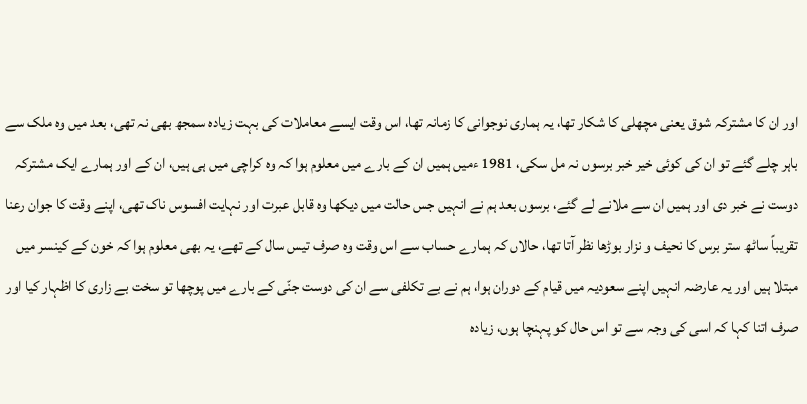اور ان کا مشترکہ شوق یعنی مچھلی کا شکار تھا، یہ ہماری نوجوانی کا زمانہ تھا، اس وقت ایسے معاملات کی بہت زیادہ سمجھ بھی نہ تھی، بعد میں وہ ملک سے باہر چلے گئے تو ان کی کوئی خیر خبر برسوں نہ مل سکی، 1981 ءمیں ہمیں ان کے بارے میں معلوم ہوا کہ وہ کراچی میں ہی ہیں، ان کے اور ہمارے ایک مشترکہ دوست نے خبر دی اور ہمیں ان سے ملانے لے گئے، برسوں بعد ہم نے انہیں جس حالت میں دیکھا وہ قابل عبرت اور نہایت افسوس ناک تھی، اپنے وقت کا جوان رعنا تقریباً ساٹھ ستر برس کا نحیف و نزار بوڑھا نظر آتا تھا، حالاں کہ ہمارے حساب سے اس وقت وہ صرف تیس سال کے تھے، یہ بھی معلوم ہوا کہ خون کے کینسر میں مبتلا ہیں اور یہ عارضہ انہیں اپنے سعودیہ میں قیام کے دوران ہوا، ہم نے بے تکلفی سے ان کی دوست جنّی کے بارے میں پوچھا تو سخت بے زاری کا اظہار کیا اور صرف اتنا کہا کہ اسی کی وجہ سے تو اس حال کو پہنچا ہوں، زیادہ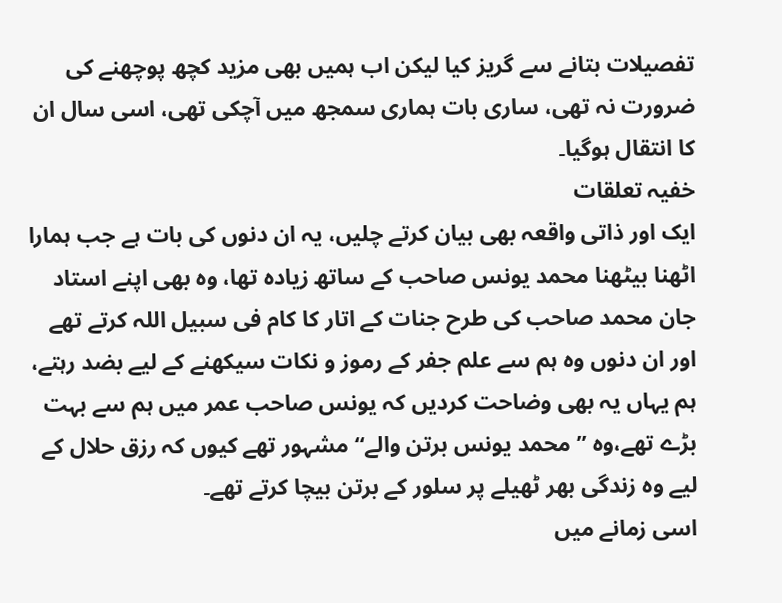تفصیلات بتانے سے گریز کیا لیکن اب ہمیں بھی مزید کچھ پوچھنے کی ضرورت نہ تھی، ساری بات ہماری سمجھ میں آچکی تھی، اسی سال ان کا انتقال ہوگیا۔
خفیہ تعلقات
ایک اور ذاتی واقعہ بھی بیان کرتے چلیں، یہ ان دنوں کی بات ہے جب ہمارا اٹھنا بیٹھنا محمد یونس صاحب کے ساتھ زیادہ تھا، وہ بھی اپنے استاد جان محمد صاحب کی طرح جنات کے اتار کا کام فی سبیل اللہ کرتے تھے اور ان دنوں وہ ہم سے علم جفر کے رموز و نکات سیکھنے کے لیے بضد رہتے، ہم یہاں یہ بھی وضاحت کردیں کہ یونس صاحب عمر میں ہم سے بہت بڑے تھے،وہ ”محمد یونس برتن والے“ مشہور تھے کیوں کہ رزق حلال کے لیے وہ زندگی بھر ٹھیلے پر سلور کے برتن بیچا کرتے تھے۔
اسی زمانے میں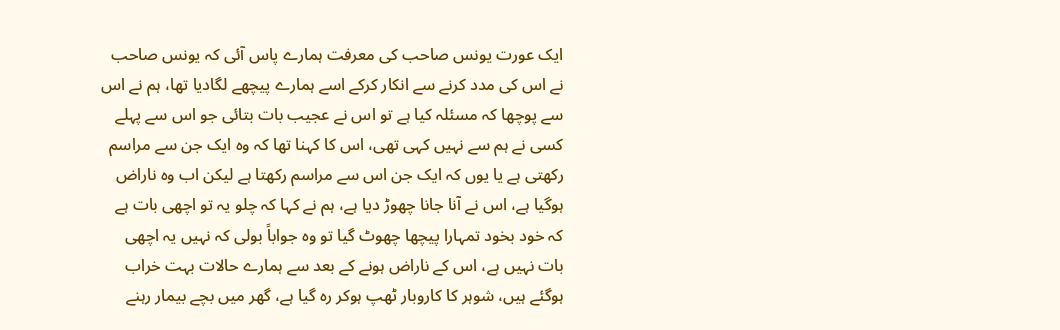ایک عورت یونس صاحب کی معرفت ہمارے پاس آئی کہ یونس صاحب نے اس کی مدد کرنے سے انکار کرکے اسے ہمارے پیچھے لگادیا تھا، ہم نے اس سے پوچھا کہ مسئلہ کیا ہے تو اس نے عجیب بات بتائی جو اس سے پہلے کسی نے ہم سے نہیں کہی تھی، اس کا کہنا تھا کہ وہ ایک جن سے مراسم رکھتی ہے یا یوں کہ ایک جن اس سے مراسم رکھتا ہے لیکن اب وہ ناراض ہوگیا ہے، اس نے آنا جانا چھوڑ دیا ہے، ہم نے کہا کہ چلو یہ تو اچھی بات ہے کہ خود بخود تمہارا پیچھا چھوٹ گیا تو وہ جواباً بولی کہ نہیں یہ اچھی بات نہیں ہے، اس کے ناراض ہونے کے بعد سے ہمارے حالات بہت خراب ہوگئے ہیں، شوہر کا کاروبار ٹھپ ہوکر رہ گیا ہے، گھر میں بچے بیمار رہنے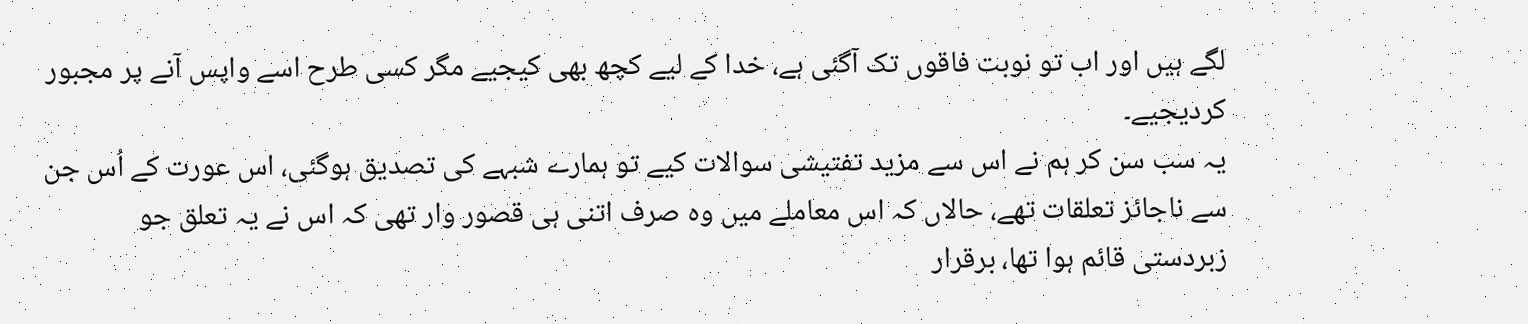لگے ہیں اور اب تو نوبت فاقوں تک آگئی ہے، خدا کے لیے کچھ بھی کیجیے مگر کسی طرح اسے واپس آنے پر مجبور کردیجیے۔
یہ سب سن کر ہم نے اس سے مزید تفتیشی سوالات کیے تو ہمارے شبہے کی تصدیق ہوگئی، اس عورت کے اُس جن سے ناجائز تعلقات تھے، حالاں کہ اس معاملے میں وہ صرف اتنی ہی قصور وار تھی کہ اس نے یہ تعلق جو زبردستی قائم ہوا تھا، برقرار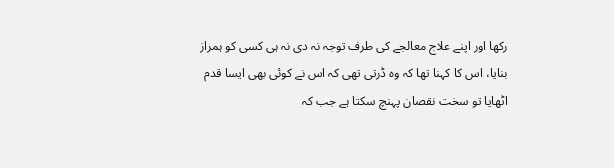رکھا اور اپنے علاج معالجے کی طرف توجہ نہ دی نہ ہی کسی کو ہمراز بنایا، اس کا کہنا تھا کہ وہ ڈرتی تھی کہ اس نے کوئی بھی ایسا قدم اٹھایا تو سخت نقصان پہنچ سکتا ہے جب کہ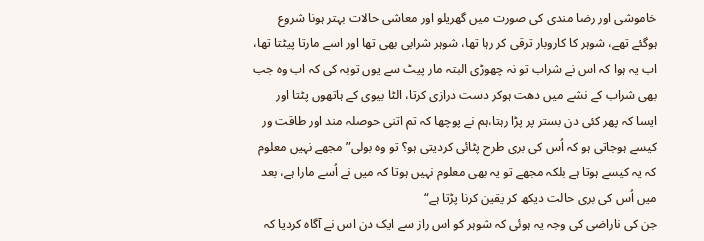خاموشی اور رضا مندی کی صورت میں گھریلو اور معاشی حالات بہتر ہونا شروع ہوگئے تھے، شوہر کا کاروبار ترقی کر رہا تھا، شوہر شرابی بھی تھا اور اسے مارتا پیٹتا تھا، اب یہ ہوا کہ اس نے شراب تو نہ چھوڑی البتہ مار پیٹ سے یوں توبہ کی کہ اب وہ جب بھی شراب کے نشے میں دھت ہوکر دست درازی کرتا، الٹا بیوی کے ہاتھوں پٹتا اور ایسا کہ پھر کئی دن بستر پر پڑا رہتا،ہم نے پوچھا کہ تم اتنی حوصلہ مند اور طاقت ور کیسے ہوجاتی ہو کہ اُس کی بری طرح پٹائی کردیتی ہو؟ تو وہ بولی” مجھے نہیں معلوم کہ یہ کیسے ہوتا ہے بلکہ مجھے تو یہ بھی معلوم نہیں ہوتا کہ میں نے اُسے مارا ہے، بعد میں اُس کی بری حالت دیکھ کر یقین کرنا پڑتا ہے“
جن کی ناراضی کی وجہ یہ ہوئی کہ شوہر کو اس راز سے ایک دن اس نے آگاہ کردیا کہ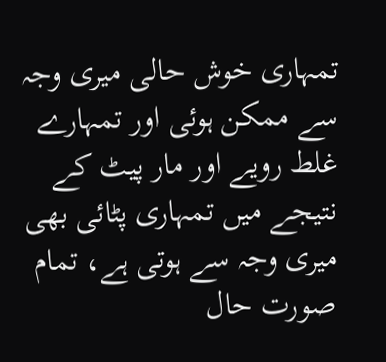تمہاری خوش حالی میری وجہ سے ممکن ہوئی اور تمہارے غلط رویے اور مار پیٹ کے نتیجے میں تمہاری پٹائی بھی میری وجہ سے ہوتی ہے، تمام صورت حال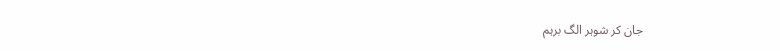جان کر شوہر الگ برہم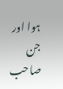ہوا اور جن صاحب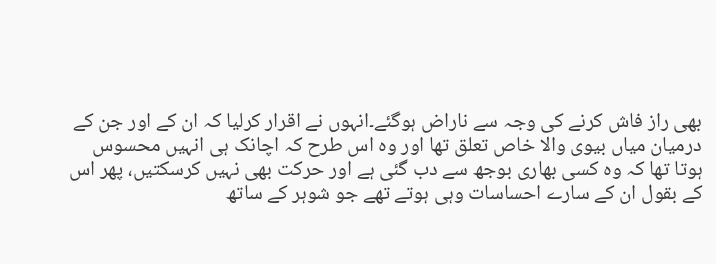بھی راز فاش کرنے کی وجہ سے ناراض ہوگئے۔انہوں نے اقرار کرلیا کہ ان کے اور جن کے درمیان میاں بیوی والا خاص تعلق تھا اور وہ اس طرح کہ اچانک ہی انہیں محسوس ہوتا تھا کہ وہ کسی بھاری بوجھ سے دب گئی ہے اور حرکت بھی نہیں کرسکتیں، پھر اس کے بقول ان کے سارے احساسات وہی ہوتے تھے جو شوہر کے ساتھ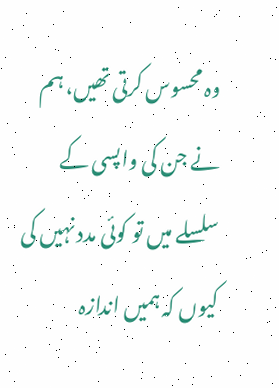وہ محسوس کرتی تھیں، ہم نے جن کی واپسی کے سلسلے میں تو کوئی مدد نہیں کی کیوں کہ ہمیں اندازہ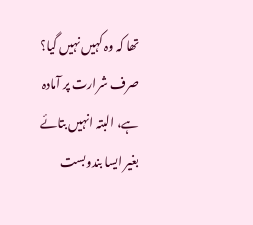تھا کہ وہ کہیں نہیں گیا؟ صرف شرارت پر آمادہ ہے، البتہ انہیں بتائے بغیر ایسا بندوبست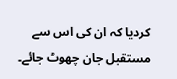کردیا کہ ان کی اس سے مستقبل جان چھوٹ جائے۔